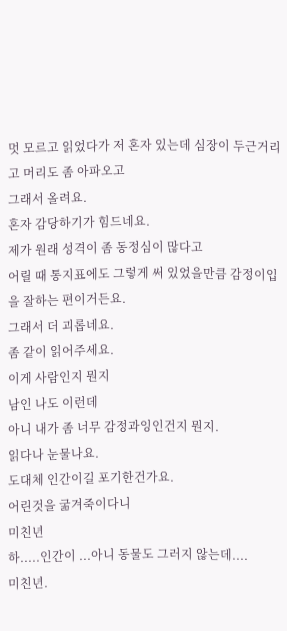멋 모르고 읽었다가 저 혼자 있는데 심장이 두근거리고 머리도 좀 아파오고
그래서 올려요.
혼자 감당하기가 힘드네요.
제가 원래 성격이 좀 동정심이 많다고
어릴 때 통지표에도 그렇게 써 있었을만큼 감정이입을 잘하는 편이거든요.
그래서 더 괴롭네요.
좀 같이 읽어주세요.
이게 사람인지 뭔지
남인 나도 이런데
아니 내가 좀 너무 감정과잉인건지 뭔지.
읽다나 눈물나요.
도대체 인간이길 포기한건가요.
어린것을 굶겨죽이다니
미친년
하.....인간이 ...아니 동물도 그러지 않는데....
미친년.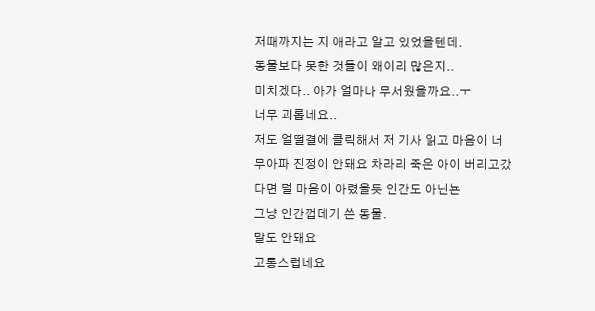저때까지는 지 애라고 알고 있었을텐데.
동물보다 못한 것들이 왜이리 많은지..
미치겠다.. 아가 얼마나 무서웠을까요..ㅜ
너무 괴롭네요..
저도 얼떨결에 클릭해서 저 기사 읽고 마음이 너무아파 진정이 안돼요 차라리 죽은 아이 버리고갔다면 덜 마음이 아렸을듯 인간도 아닌뇬
그냥 인간껍데기 쓴 동물.
말도 안돼요
고통스럽네요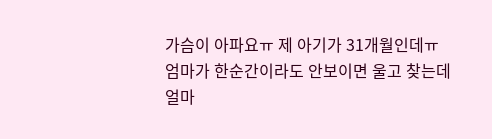가슴이 아파요ㅠ 제 아기가 31개월인데ㅠ
엄마가 한순간이라도 안보이면 울고 찾는데
얼마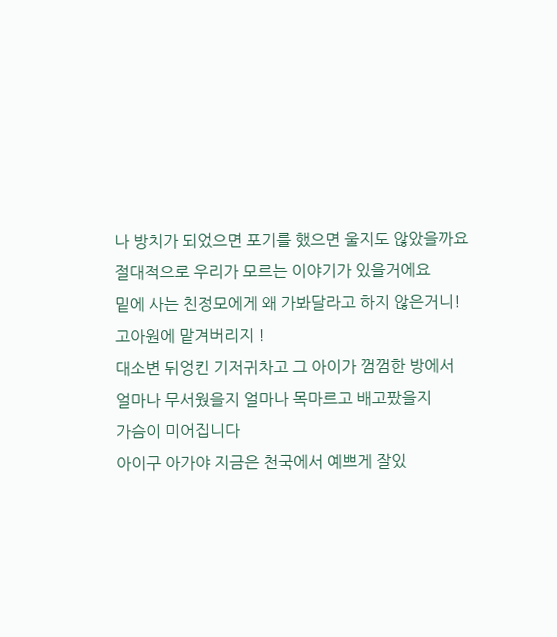나 방치가 되었으면 포기를 했으면 울지도 않았을까요
절대적으로 우리가 모르는 이야기가 있을거에요
밑에 사는 친정모에게 왜 가봐달라고 하지 않은거니!
고아원에 맡겨버리지 !
대소변 뒤엉킨 기저귀차고 그 아이가 껌껌한 방에서
얼마나 무서웠을지 얼마나 목마르고 배고팠을지
가슴이 미어집니다
아이구 아가야 지금은 천국에서 예쁘게 잘있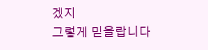겠지
그렇게 믿을랍니다